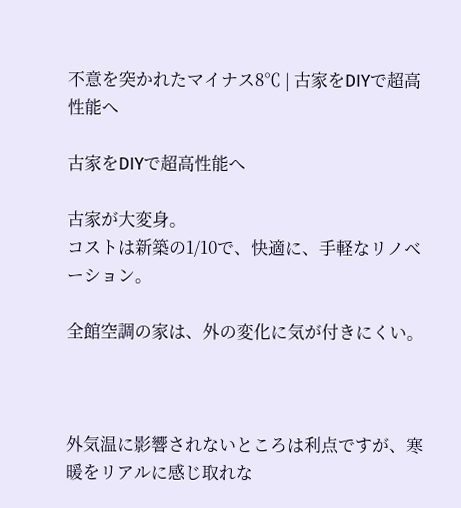不意を突かれたマイナス8℃ | 古家をDIYで超高性能へ

古家をDIYで超高性能へ

古家が大変身。
コストは新築の1/10で、快適に、手軽なリノベーション。

全館空調の家は、外の変化に気が付きにくい。



外気温に影響されないところは利点ですが、寒暖をリアルに感じ取れな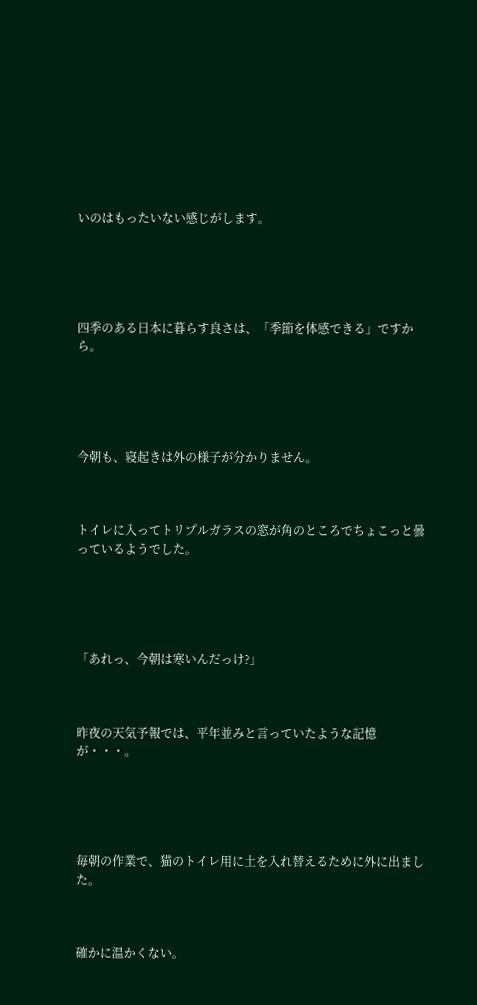いのはもったいない感じがします。





四季のある日本に暮らす良さは、「季節を体感できる」ですから。





今朝も、寝起きは外の様子が分かりません。



トイレに入ってトリプルガラスの窓が角のところでちょこっと曇っているようでした。





「あれっ、今朝は寒いんだっけ?」



昨夜の天気予報では、平年並みと言っていたような記憶が・・・。





毎朝の作業で、猫のトイレ用に土を入れ替えるために外に出ました。



確かに温かくない。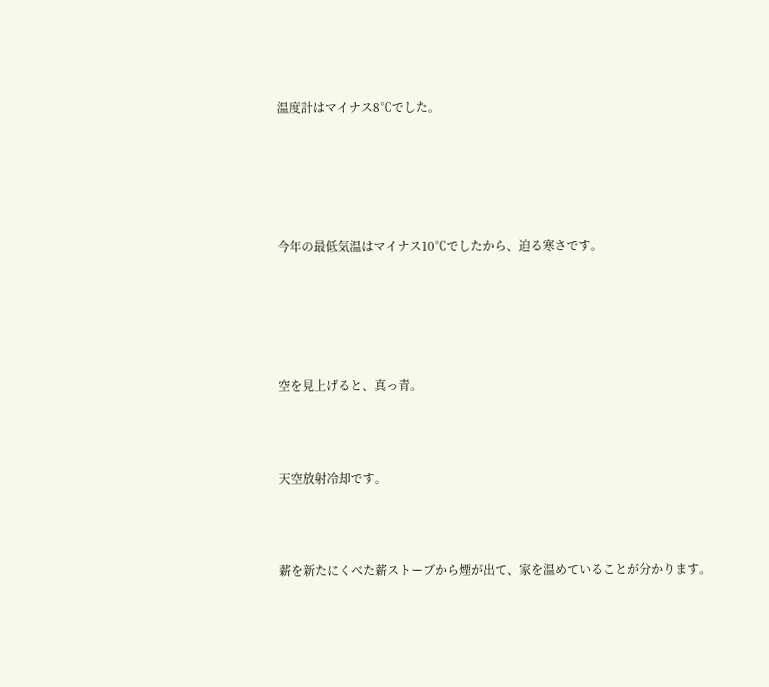温度計はマイナス8℃でした。





今年の最低気温はマイナス10℃でしたから、迫る寒さです。





空を見上げると、真っ青。



天空放射冷却です。



薪を新たにくべた薪ストーブから煙が出て、家を温めていることが分かります。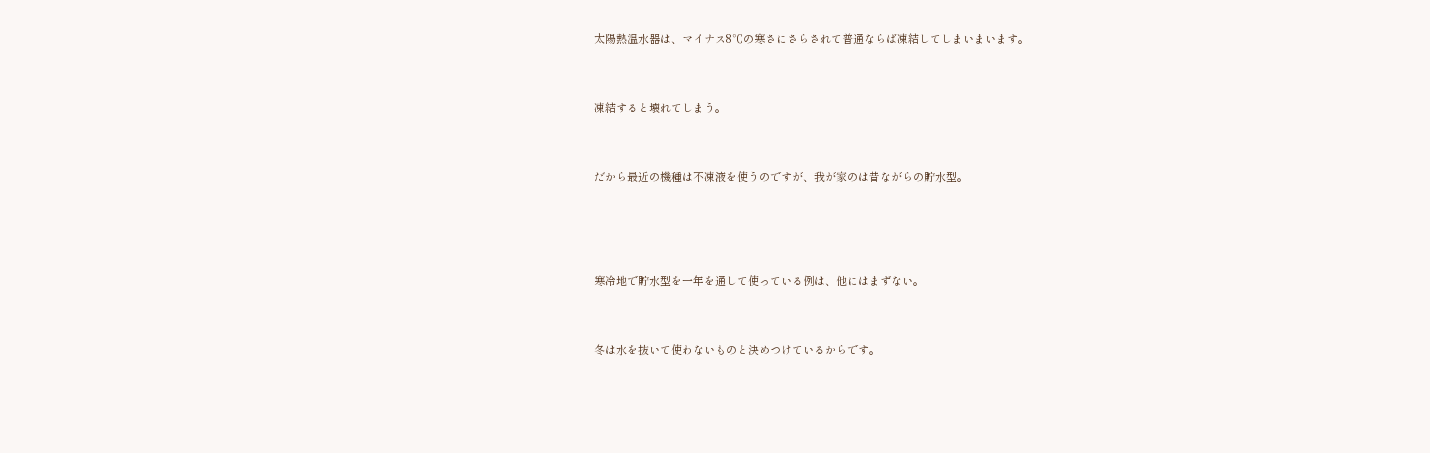太陽熱温水器は、マイナス8℃の寒さにさらされて普通ならば凍結してしまいまいます。



凍結すると壊れてしまう。



だから最近の機種は不凍液を使うのですが、我が家のは昔ながらの貯水型。





寒冷地で貯水型を一年を通して使っている例は、他にはまずない。



冬は水を抜いて使わないものと決めつけているからです。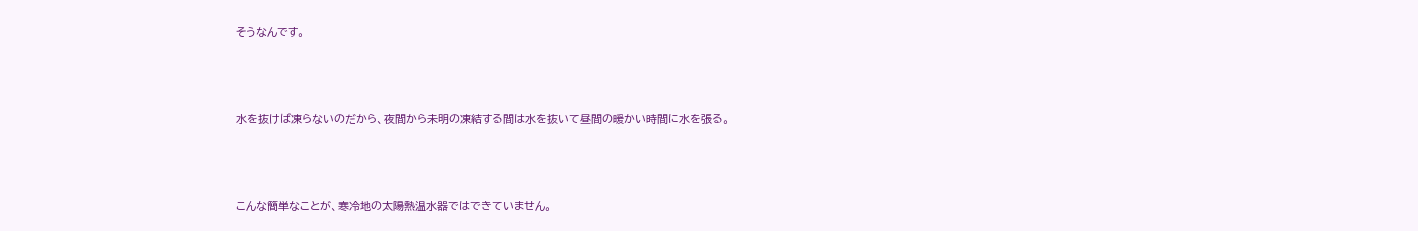そうなんです。



水を抜けば凍らないのだから、夜間から未明の凍結する間は水を抜いて昼間の暖かい時間に水を張る。



こんな簡単なことが、寒冷地の太陽熱温水器ではできていません。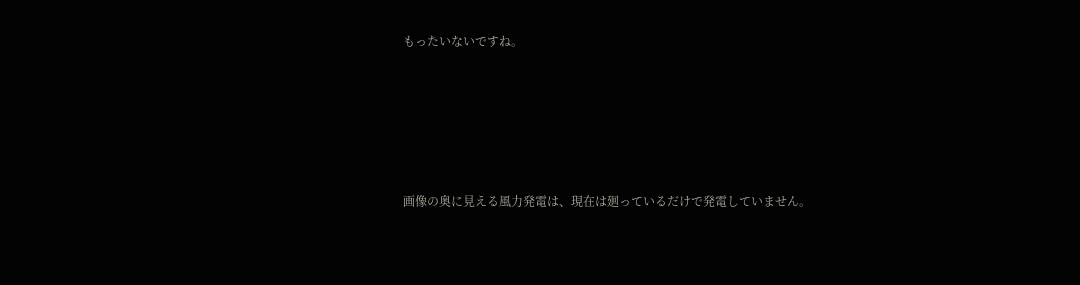もったいないですね。





画像の奥に見える風力発電は、現在は廻っているだけで発電していません。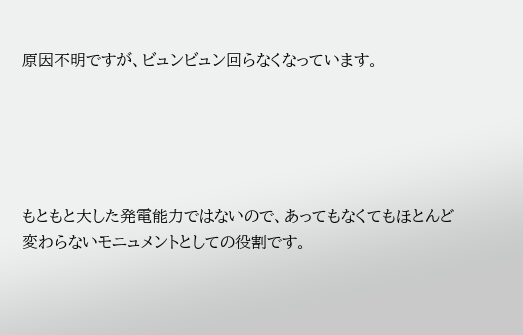原因不明ですが、ビュンビュン回らなくなっています。





もともと大した発電能力ではないので、あってもなくてもほとんど変わらないモニュメントとしての役割です。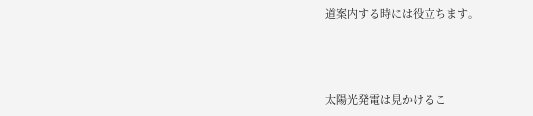道案内する時には役立ちます。



太陽光発電は見かけるこ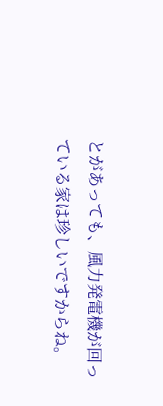とがあっても、風力発電機が回っている家は珍しいですからね。